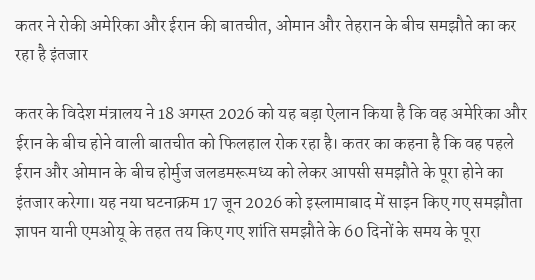कतर ने रोकी अमेरिका और ईरान की बातचीत, ओमान और तेहरान के बीच समझौते का कर रहा है इंतजार

कतर के विदेश मंत्रालय ने 18 अगस्त 2026 को यह बड़ा ऐलान किया है कि वह अमेरिका और ईरान के बीच होने वाली बातचीत को फिलहाल रोक रहा है। कतर का कहना है कि वह पहले ईरान और ओमान के बीच होर्मुज जलडमरूमध्य को लेकर आपसी समझौते के पूरा होने का इंतजार करेगा। यह नया घटनाक्रम 17 जून 2026 को इस्लामाबाद में साइन किए गए समझौता ज्ञापन यानी एमओयू के तहत तय किए गए शांति समझौते के 60 दिनों के समय के पूरा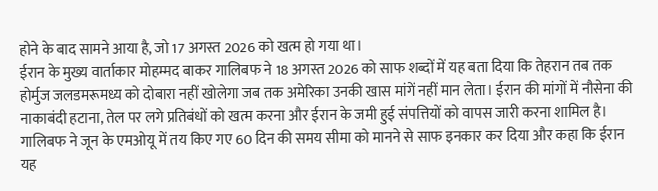होने के बाद सामने आया है, जो 17 अगस्त 2026 को खत्म हो गया था।
ईरान के मुख्य वार्ताकार मोहम्मद बाकर गालिबफ ने 18 अगस्त 2026 को साफ शब्दों में यह बता दिया कि तेहरान तब तक होर्मुज जलडमरूमध्य को दोबारा नहीं खोलेगा जब तक अमेरिका उनकी खास मांगें नहीं मान लेता। ईरान की मांगों में नौसेना की नाकाबंदी हटाना, तेल पर लगे प्रतिबंधों को खत्म करना और ईरान के जमी हुई संपत्तियों को वापस जारी करना शामिल है। गालिबफ ने जून के एमओयू में तय किए गए 60 दिन की समय सीमा को मानने से साफ इनकार कर दिया और कहा कि ईरान यह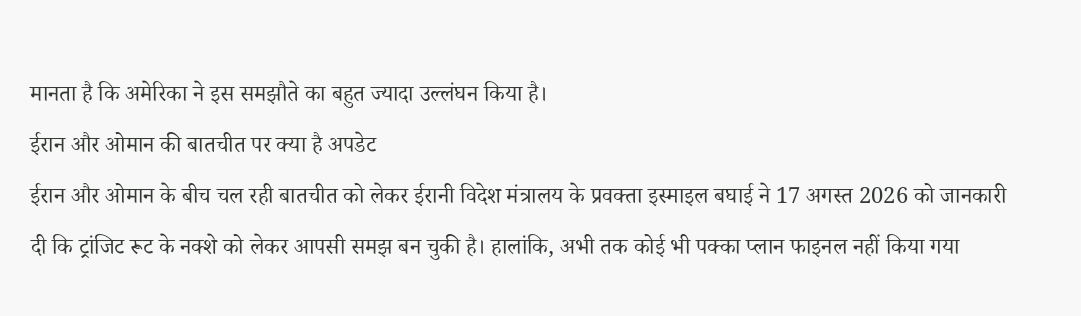मानता है कि अमेरिका ने इस समझौते का बहुत ज्यादा उल्लंघन किया है।
ईरान और ओमान की बातचीत पर क्या है अपडेट
ईरान और ओमान के बीच चल रही बातचीत को लेकर ईरानी विदेश मंत्रालय के प्रवक्ता इस्माइल बघाई ने 17 अगस्त 2026 को जानकारी दी कि ट्रांजिट रूट के नक्शे को लेकर आपसी समझ बन चुकी है। हालांकि, अभी तक कोई भी पक्का प्लान फाइनल नहीं किया गया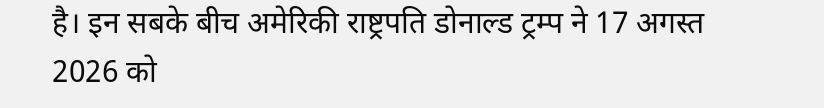है। इन सबके बीच अमेरिकी राष्ट्रपति डोनाल्ड ट्रम्प ने 17 अगस्त 2026 को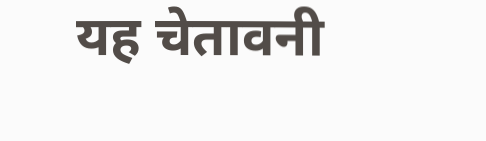यह चेतावनी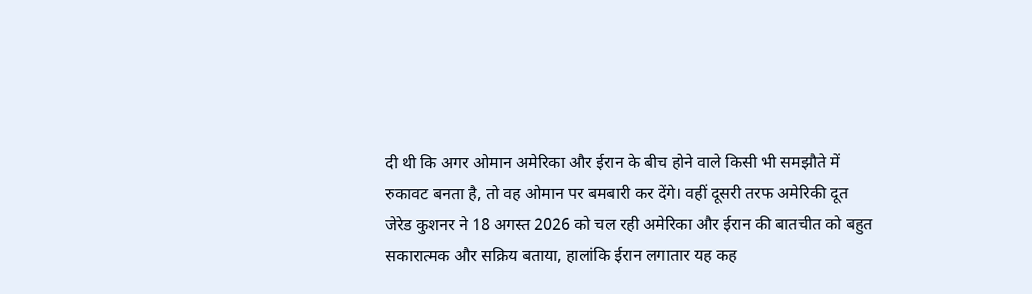दी थी कि अगर ओमान अमेरिका और ईरान के बीच होने वाले किसी भी समझौते में रुकावट बनता है, तो वह ओमान पर बमबारी कर देंगे। वहीं दूसरी तरफ अमेरिकी दूत जेरेड कुशनर ने 18 अगस्त 2026 को चल रही अमेरिका और ईरान की बातचीत को बहुत सकारात्मक और सक्रिय बताया, हालांकि ईरान लगातार यह कह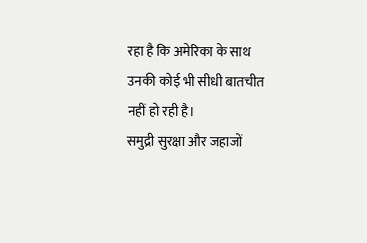रहा है कि अमेरिका के साथ उनकी कोई भी सीधी बातचीत नहीं हो रही है।
समुद्री सुरक्षा और जहाजों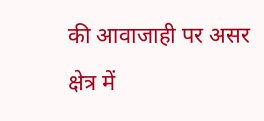की आवाजाही पर असर
क्षेत्र में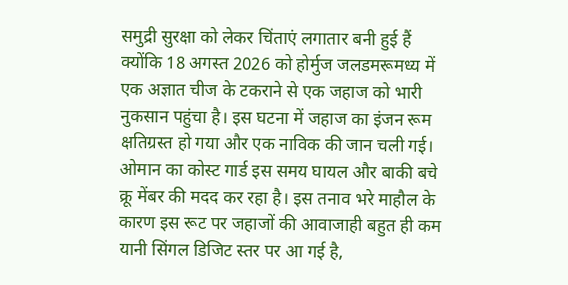समुद्री सुरक्षा को लेकर चिंताएं लगातार बनी हुई हैं क्योंकि 18 अगस्त 2026 को होर्मुज जलडमरूमध्य में एक अज्ञात चीज के टकराने से एक जहाज को भारी नुकसान पहुंचा है। इस घटना में जहाज का इंजन रूम क्षतिग्रस्त हो गया और एक नाविक की जान चली गई। ओमान का कोस्ट गार्ड इस समय घायल और बाकी बचे क्रू मेंबर की मदद कर रहा है। इस तनाव भरे माहौल के कारण इस रूट पर जहाजों की आवाजाही बहुत ही कम यानी सिंगल डिजिट स्तर पर आ गई है,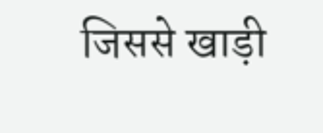जिससे खाड़ी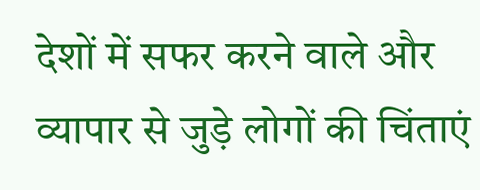देशों में सफर करने वाले और व्यापार से जुड़े लोगों की चिंताएं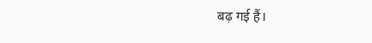बढ़ गई हैं।